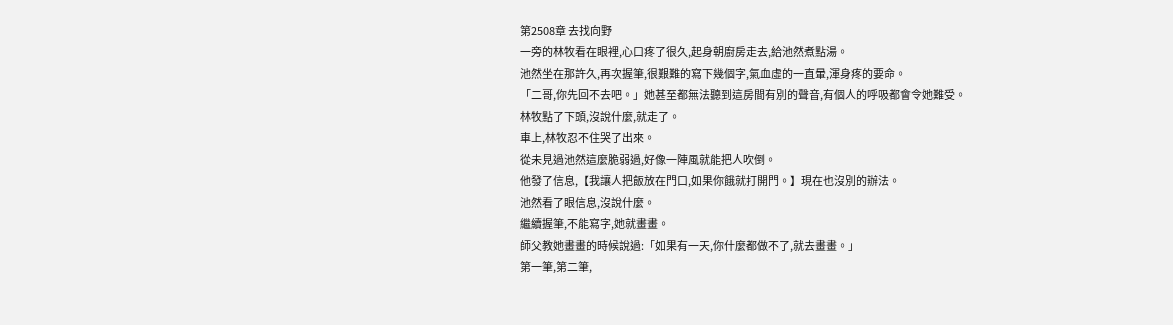第2508章 去找向野
一旁的林牧看在眼裡,心口疼了很久,起身朝廚房走去,給池然煮點湯。
池然坐在那許久,再次握筆,很艱難的寫下幾個字,氣血虛的一直暈,渾身疼的要命。
「二哥,你先回不去吧。」她甚至都無法聽到這房間有別的聲音,有個人的呼吸都會令她難受。
林牧點了下頭,沒說什麼,就走了。
車上,林牧忍不住哭了出來。
從未見過池然這麼脆弱過,好像一陣風就能把人吹倒。
他發了信息,【我讓人把飯放在門口,如果你餓就打開門。】現在也沒別的辦法。
池然看了眼信息,沒說什麼。
繼續握筆,不能寫字,她就畫畫。
師父教她畫畫的時候說過:「如果有一天,你什麼都做不了,就去畫畫。」
第一筆,第二筆,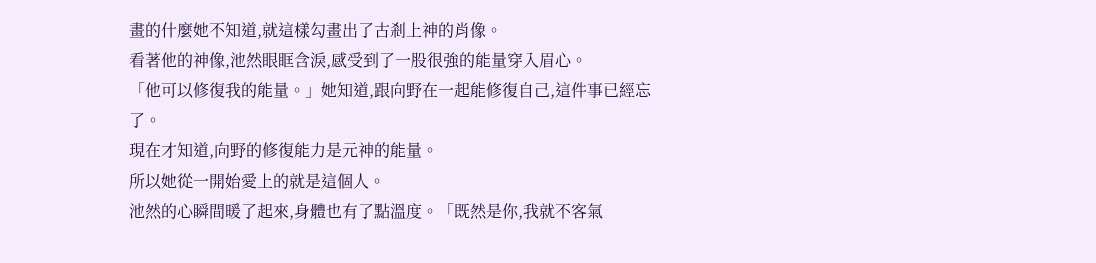畫的什麼她不知道,就這樣勾畫出了古剎上神的肖像。
看著他的神像,池然眼眶含淚,感受到了一股很強的能量穿入眉心。
「他可以修復我的能量。」她知道,跟向野在一起能修復自己,這件事已經忘了。
現在才知道,向野的修復能力是元神的能量。
所以她從一開始愛上的就是這個人。
池然的心瞬間暖了起來,身體也有了點溫度。「既然是你,我就不客氣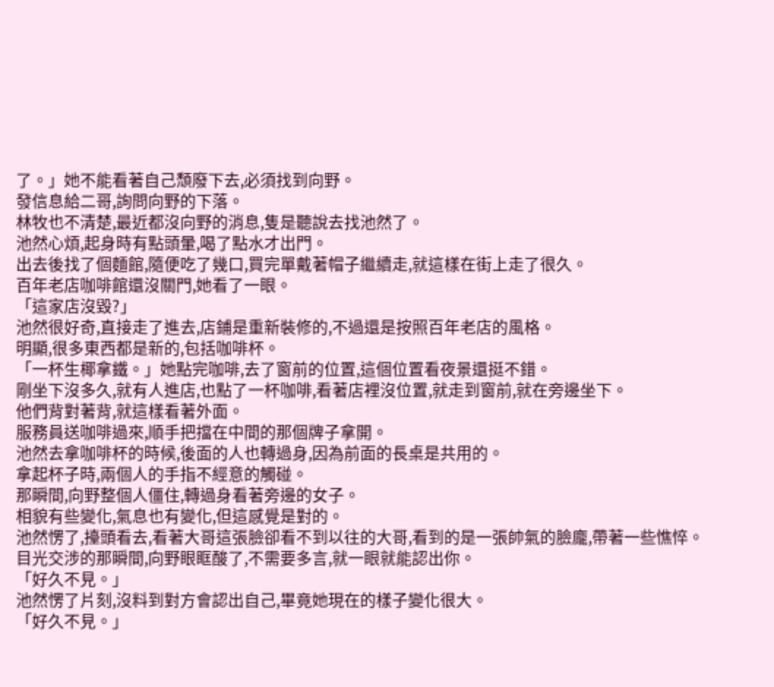了。」她不能看著自己頹廢下去,必須找到向野。
發信息給二哥,詢問向野的下落。
林牧也不清楚,最近都沒向野的消息,隻是聽說去找池然了。
池然心煩,起身時有點頭暈,喝了點水才出門。
出去後找了個麵館,隨便吃了幾口,買完單戴著帽子繼續走,就這樣在街上走了很久。
百年老店咖啡館還沒關門,她看了一眼。
「這家店沒毀?」
池然很好奇,直接走了進去,店鋪是重新裝修的,不過還是按照百年老店的風格。
明顯,很多東西都是新的,包括咖啡杯。
「一杯生椰拿鐵。」她點完咖啡,去了窗前的位置,這個位置看夜景還挺不錯。
剛坐下沒多久,就有人進店,也點了一杯咖啡,看著店裡沒位置,就走到窗前,就在旁邊坐下。
他們背對著背,就這樣看著外面。
服務員送咖啡過來,順手把擋在中間的那個牌子拿開。
池然去拿咖啡杯的時候,後面的人也轉過身,因為前面的長桌是共用的。
拿起杯子時,兩個人的手指不經意的觸碰。
那瞬間,向野整個人僵住,轉過身看著旁邊的女子。
相貌有些變化,氣息也有變化,但這感覺是對的。
池然愣了,擡頭看去,看著大哥這張臉卻看不到以往的大哥,看到的是一張帥氣的臉龐,帶著一些憔悴。
目光交涉的那瞬間,向野眼眶酸了,不需要多言,就一眼就能認出你。
「好久不見。」
池然愣了片刻,沒料到對方會認出自己,畢竟她現在的樣子變化很大。
「好久不見。」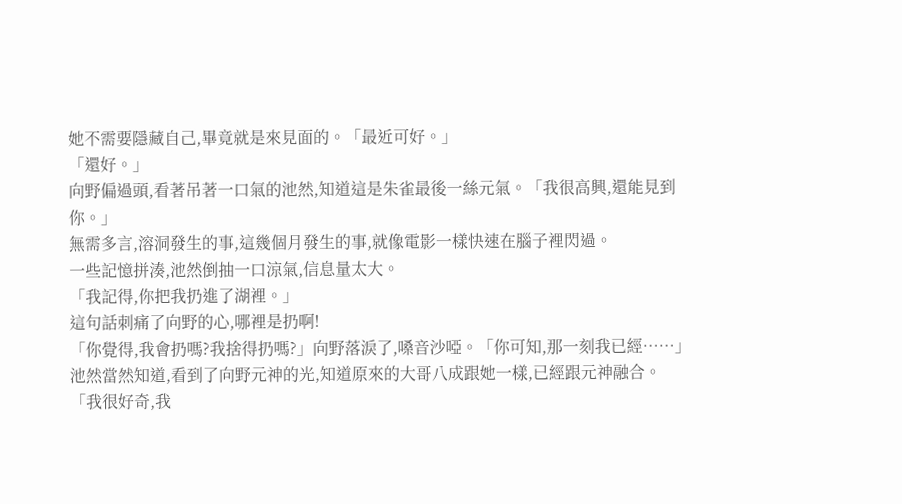她不需要隱藏自己,畢竟就是來見面的。「最近可好。」
「還好。」
向野偏過頭,看著吊著一口氣的池然,知道這是朱雀最後一絲元氣。「我很高興,還能見到你。」
無需多言,溶洞發生的事,這幾個月發生的事,就像電影一樣快速在腦子裡閃過。
一些記憶拼湊,池然倒抽一口涼氣,信息量太大。
「我記得,你把我扔進了湖裡。」
這句話刺痛了向野的心,哪裡是扔啊!
「你覺得,我會扔嗎?我捨得扔嗎?」向野落淚了,嗓音沙啞。「你可知,那一刻我已經……」
池然當然知道,看到了向野元神的光,知道原來的大哥八成跟她一樣,已經跟元神融合。
「我很好奇,我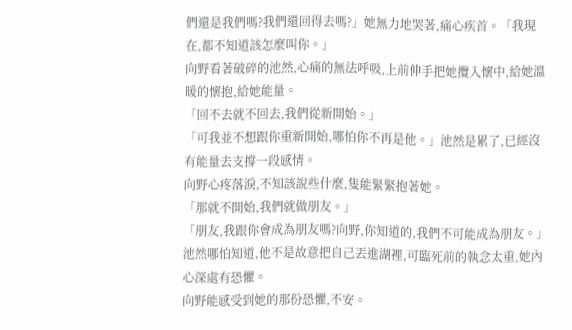們還是我們嗎?我們還回得去嗎?」她無力地哭著,痛心疾首。「我現在,都不知道該怎麼叫你。」
向野看著破碎的池然,心痛的無法呼吸,上前伸手把她攬入懷中,給她溫暖的懷抱,給她能量。
「回不去就不回去,我們從新開始。」
「可我並不想跟你重新開始,哪怕你不再是他。」池然是累了,已經沒有能量去支撐一段感情。
向野心疼落淚,不知該說些什麼,隻能緊緊抱著她。
「那就不開始,我們就做朋友。」
「朋友,我跟你會成為朋友嗎?向野,你知道的,我們不可能成為朋友。」池然哪怕知道,他不是故意把自己丟進湖裡,可臨死前的執念太重,她內心深處有恐懼。
向野能感受到她的那份恐懼,不安。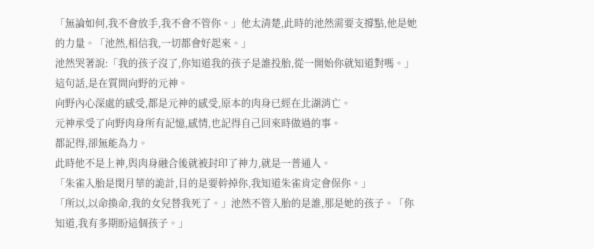「無論如何,我不會放手,我不會不管你。」他太清楚,此時的池然需要支撐點,他是她的力量。「池然,相信我,一切都會好起來。」
池然哭著說:「我的孩子沒了,你知道我的孩子是誰投胎,從一開始你就知道對嗎。」這句話,是在質問向野的元神。
向野內心深處的感受,都是元神的感受,原本的肉身已經在北湖消亡。
元神承受了向野肉身所有記憶,感情,也記得自己回來時做過的事。
都記得,卻無能為力。
此時他不是上神,與肉身融合後就被封印了神力,就是一普通人。
「朱雀入胎是閔月華的詭計,目的是要幹掉你,我知道朱雀肯定會保你。」
「所以,以命換命,我的女兒替我死了。」池然不管入胎的是誰,那是她的孩子。「你知道,我有多期盼這個孩子。」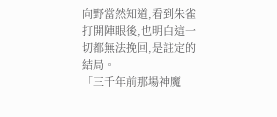向野當然知道,看到朱雀打開陣眼後,也明白這一切都無法挽回,是註定的結局。
「三千年前那場神魔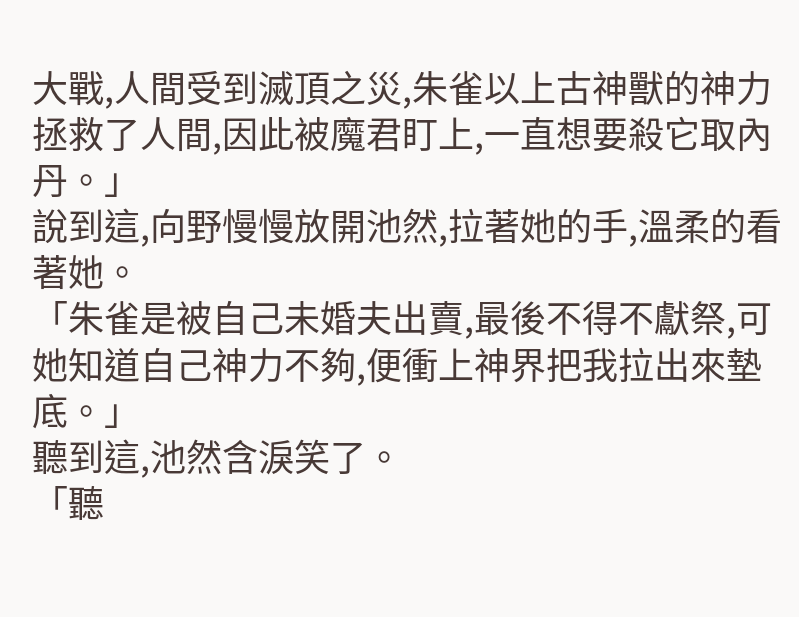大戰,人間受到滅頂之災,朱雀以上古神獸的神力拯救了人間,因此被魔君盯上,一直想要殺它取內丹。」
說到這,向野慢慢放開池然,拉著她的手,溫柔的看著她。
「朱雀是被自己未婚夫出賣,最後不得不獻祭,可她知道自己神力不夠,便衝上神界把我拉出來墊底。」
聽到這,池然含淚笑了。
「聽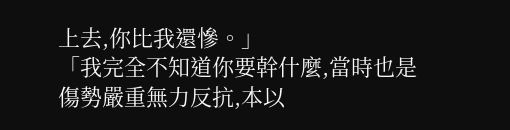上去,你比我還慘。」
「我完全不知道你要幹什麼,當時也是傷勢嚴重無力反抗,本以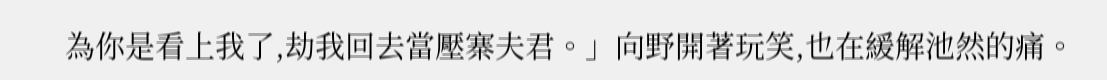為你是看上我了,劫我回去當壓寨夫君。」向野開著玩笑,也在緩解池然的痛。